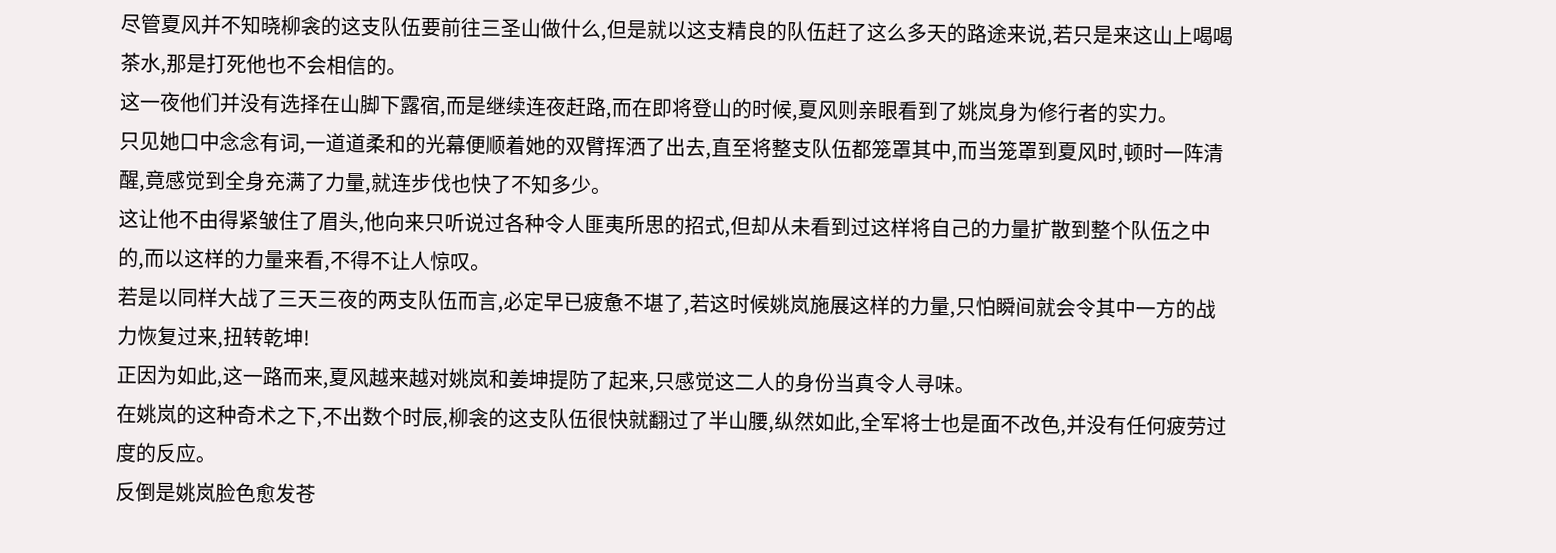尽管夏风并不知晓柳衾的这支队伍要前往三圣山做什么,但是就以这支精良的队伍赶了这么多天的路途来说,若只是来这山上喝喝茶水,那是打死他也不会相信的。
这一夜他们并没有选择在山脚下露宿,而是继续连夜赶路,而在即将登山的时候,夏风则亲眼看到了姚岚身为修行者的实力。
只见她口中念念有词,一道道柔和的光幕便顺着她的双臂挥洒了出去,直至将整支队伍都笼罩其中,而当笼罩到夏风时,顿时一阵清醒,竟感觉到全身充满了力量,就连步伐也快了不知多少。
这让他不由得紧皱住了眉头,他向来只听说过各种令人匪夷所思的招式,但却从未看到过这样将自己的力量扩散到整个队伍之中的,而以这样的力量来看,不得不让人惊叹。
若是以同样大战了三天三夜的两支队伍而言,必定早已疲惫不堪了,若这时候姚岚施展这样的力量,只怕瞬间就会令其中一方的战力恢复过来,扭转乾坤!
正因为如此,这一路而来,夏风越来越对姚岚和姜坤提防了起来,只感觉这二人的身份当真令人寻味。
在姚岚的这种奇术之下,不出数个时辰,柳衾的这支队伍很快就翻过了半山腰,纵然如此,全军将士也是面不改色,并没有任何疲劳过度的反应。
反倒是姚岚脸色愈发苍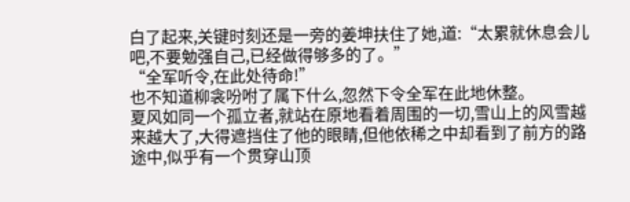白了起来,关键时刻还是一旁的姜坤扶住了她,道:“太累就休息会儿吧,不要勉强自己,已经做得够多的了。”
“全军听令,在此处待命!”
也不知道柳衾吩咐了属下什么,忽然下令全军在此地休整。
夏风如同一个孤立者,就站在原地看着周围的一切,雪山上的风雪越来越大了,大得遮挡住了他的眼睛,但他依稀之中却看到了前方的路途中,似乎有一个贯穿山顶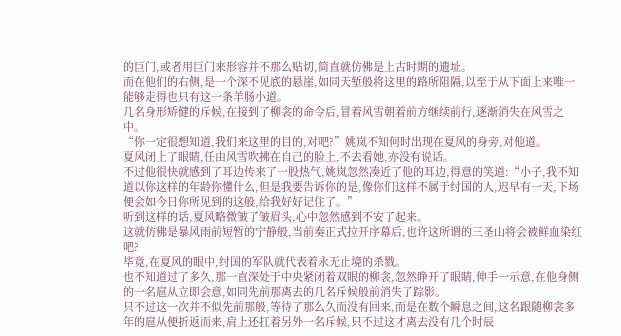的巨门,或者用巨门来形容并不那么贴切,简直就仿佛是上古时期的遗址。
而在他们的右侧,是一个深不见底的悬崖,如同天堑般将这里的路所阻隔,以至于从下面上来唯一能够走得也只有这一条羊肠小道。
几名身形矫健的斥候,在接到了柳衾的命令后,冒着风雪朝着前方继续前行,逐渐消失在风雪之中。
“你一定很想知道,我们来这里的目的,对吧?”姚岚不知何时出现在夏风的身旁,对他道。
夏风闭上了眼睛,任由风雪吹拂在自己的脸上,不去看她,亦没有说话。
不过他很快就感到了耳边传来了一股热气,姚岚忽然凑近了他的耳边,得意的笑道:“小子,我不知道以你这样的年龄你懂什么,但是我要告诉你的是,像你们这样不属于纣国的人,迟早有一天,下场便会如今日你所见到的这般,给我好好记住了。”
听到这样的话,夏风略微皱了皱眉头,心中忽然感到不安了起来。
这就仿佛是暴风雨前短暂的宁静般,当前奏正式拉开序幕后,也许这所谓的三圣山将会被鲜血染红吧?
毕竟,在夏风的眼中,纣国的军队就代表着永无止境的杀戮。
也不知道过了多久,那一直深处于中央紧闭着双眼的柳衾,忽然睁开了眼睛,伸手一示意,在他身侧的一名扈从立即会意,如同先前那离去的几名斥候般前消失了踪影。
只不过这一次并不似先前那般,等待了那么久而没有回来,而是在数个瞬息之间,这名跟随柳衾多年的扈从便折返而来,肩上还扛着另外一名斥候,只不过这才离去没有几个时辰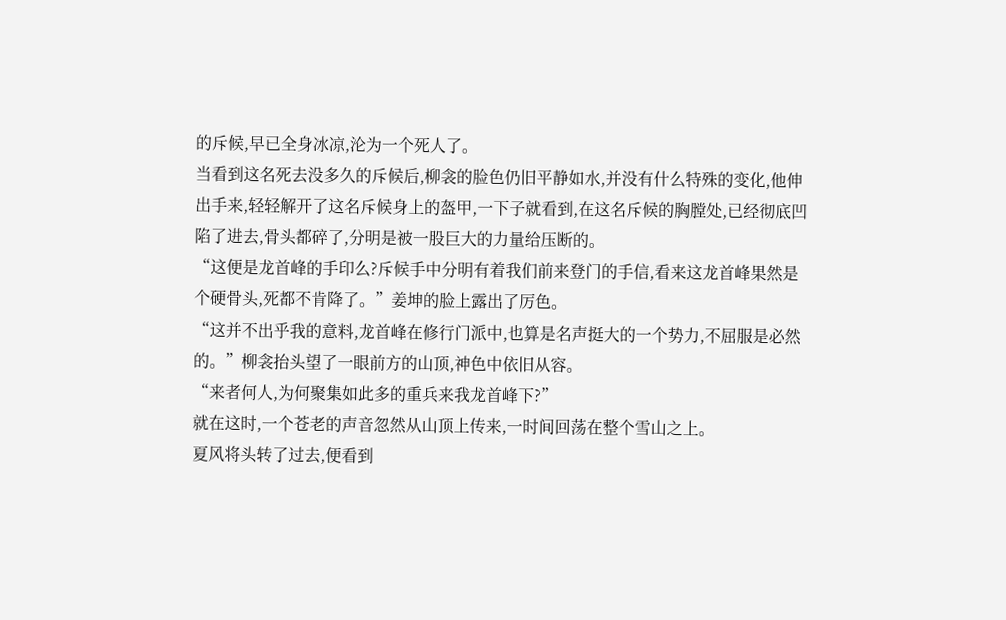的斥候,早已全身冰凉,沦为一个死人了。
当看到这名死去没多久的斥候后,柳衾的脸色仍旧平静如水,并没有什么特殊的变化,他伸出手来,轻轻解开了这名斥候身上的盔甲,一下子就看到,在这名斥候的胸膛处,已经彻底凹陷了进去,骨头都碎了,分明是被一股巨大的力量给压断的。
“这便是龙首峰的手印么?斥候手中分明有着我们前来登门的手信,看来这龙首峰果然是个硬骨头,死都不肯降了。”姜坤的脸上露出了厉色。
“这并不出乎我的意料,龙首峰在修行门派中,也算是名声挺大的一个势力,不屈服是必然的。”柳衾抬头望了一眼前方的山顶,神色中依旧从容。
“来者何人,为何聚集如此多的重兵来我龙首峰下?”
就在这时,一个苍老的声音忽然从山顶上传来,一时间回荡在整个雪山之上。
夏风将头转了过去,便看到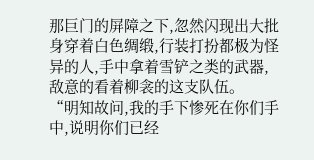那巨门的屏障之下,忽然闪现出大批身穿着白色绸缎,行装打扮都极为怪异的人,手中拿着雪铲之类的武器,敌意的看着柳衾的这支队伍。
“明知故问,我的手下惨死在你们手中,说明你们已经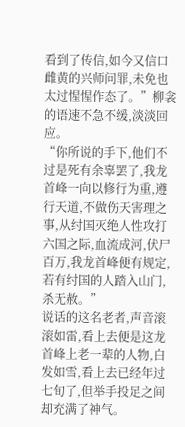看到了传信,如今又信口雌黄的兴师问罪,未免也太过惺惺作态了。”柳衾的语速不急不缓,淡淡回应。
“你所说的手下,他们不过是死有余辜罢了,我龙首峰一向以修行为重,遵行天道,不做伤天害理之事,从纣国灭绝人性攻打六国之际,血流成河,伏尸百万,我龙首峰便有规定,若有纣国的人踏入山门,杀无赦。”
说话的这名老者,声音滚滚如雷,看上去便是这龙首峰上老一辈的人物,白发如雪,看上去已经年过七旬了,但举手投足之间却充满了神气。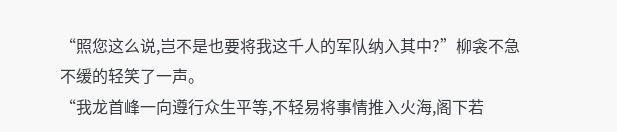“照您这么说,岂不是也要将我这千人的军队纳入其中?”柳衾不急不缓的轻笑了一声。
“我龙首峰一向遵行众生平等,不轻易将事情推入火海,阁下若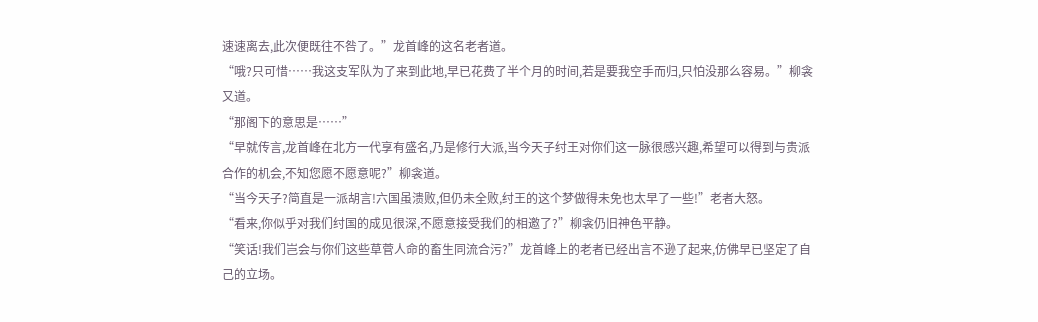速速离去,此次便既往不咎了。”龙首峰的这名老者道。
“哦?只可惜……我这支军队为了来到此地,早已花费了半个月的时间,若是要我空手而归,只怕没那么容易。”柳衾又道。
“那阁下的意思是……”
“早就传言,龙首峰在北方一代享有盛名,乃是修行大派,当今天子纣王对你们这一脉很感兴趣,希望可以得到与贵派合作的机会,不知您愿不愿意呢?”柳衾道。
“当今天子?简直是一派胡言!六国虽溃败,但仍未全败,纣王的这个梦做得未免也太早了一些!”老者大怒。
“看来,你似乎对我们纣国的成见很深,不愿意接受我们的相邀了?”柳衾仍旧神色平静。
“笑话!我们岂会与你们这些草菅人命的畜生同流合污?”龙首峰上的老者已经出言不逊了起来,仿佛早已坚定了自己的立场。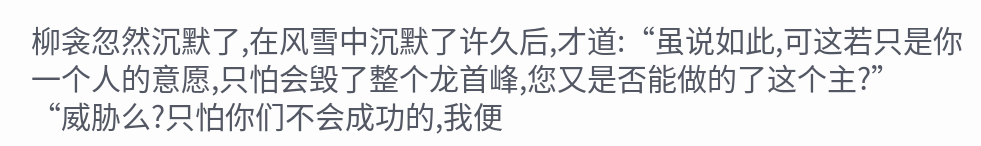柳衾忽然沉默了,在风雪中沉默了许久后,才道:“虽说如此,可这若只是你一个人的意愿,只怕会毁了整个龙首峰,您又是否能做的了这个主?”
“威胁么?只怕你们不会成功的,我便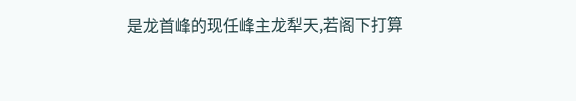是龙首峰的现任峰主龙犁天,若阁下打算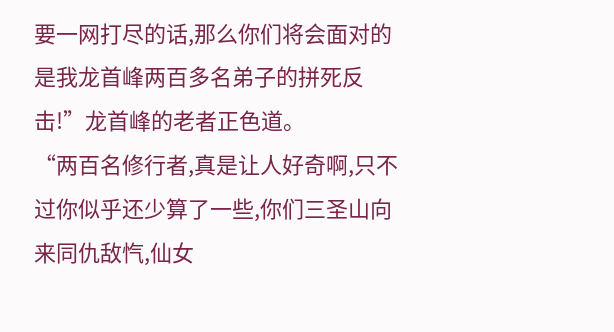要一网打尽的话,那么你们将会面对的是我龙首峰两百多名弟子的拼死反击!”龙首峰的老者正色道。
“两百名修行者,真是让人好奇啊,只不过你似乎还少算了一些,你们三圣山向来同仇敌忾,仙女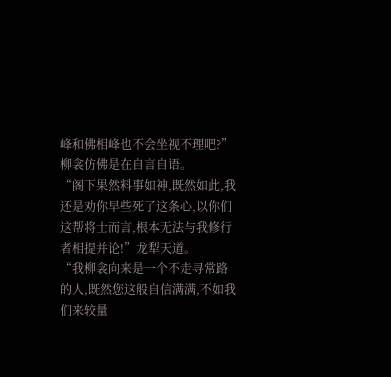峰和佛相峰也不会坐视不理吧?”柳衾仿佛是在自言自语。
“阁下果然料事如神,既然如此,我还是劝你早些死了这条心,以你们这帮将士而言,根本无法与我修行者相提并论!”龙犁天道。
“我柳衾向来是一个不走寻常路的人,既然您这般自信满满,不如我们来较量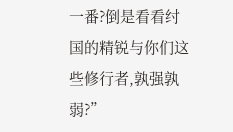一番?倒是看看纣国的精锐与你们这些修行者,孰强孰弱?”